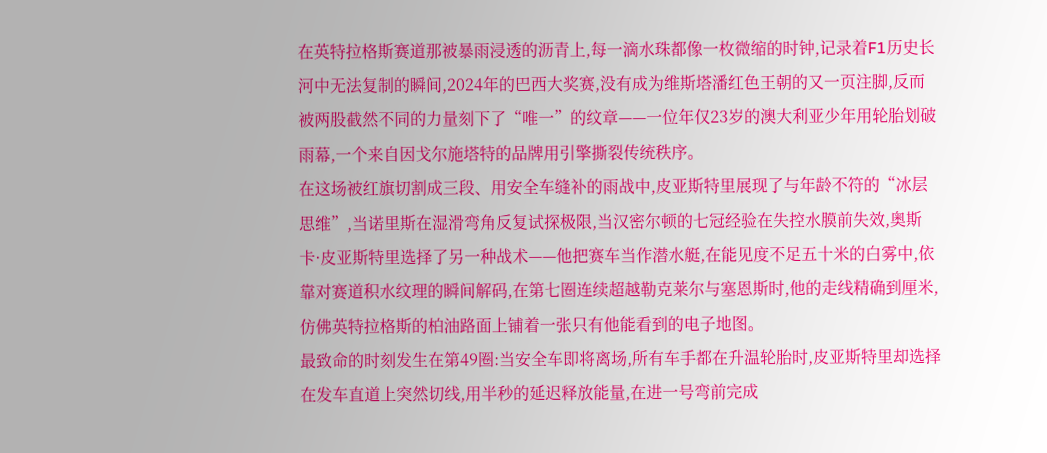在英特拉格斯赛道那被暴雨浸透的沥青上,每一滴水珠都像一枚微缩的时钟,记录着F1历史长河中无法复制的瞬间,2024年的巴西大奖赛,没有成为维斯塔潘红色王朝的又一页注脚,反而被两股截然不同的力量刻下了“唯一”的纹章——一位年仅23岁的澳大利亚少年用轮胎划破雨幕,一个来自因戈尔施塔特的品牌用引擎撕裂传统秩序。
在这场被红旗切割成三段、用安全车缝补的雨战中,皮亚斯特里展现了与年龄不符的“冰层思维”,当诺里斯在湿滑弯角反复试探极限,当汉密尔顿的七冠经验在失控水膜前失效,奥斯卡·皮亚斯特里选择了另一种战术——他把赛车当作潜水艇,在能见度不足五十米的白雾中,依靠对赛道积水纹理的瞬间解码,在第七圈连续超越勒克莱尔与塞恩斯时,他的走线精确到厘米,仿佛英特拉格斯的柏油路面上铺着一张只有他能看到的电子地图。
最致命的时刻发生在第49圈:当安全车即将离场,所有车手都在升温轮胎时,皮亚斯特里却选择在发车直道上突然切线,用半秒的延迟释放能量,在进一号弯前完成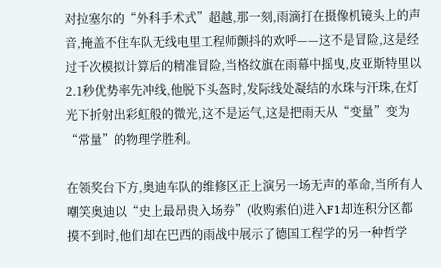对拉塞尔的“外科手术式”超越,那一刻,雨滴打在摄像机镜头上的声音,掩盖不住车队无线电里工程师颤抖的欢呼——这不是冒险,这是经过千次模拟计算后的精准冒险,当格纹旗在雨幕中摇曳,皮亚斯特里以2.1秒优势率先冲线,他脱下头盔时,发际线处凝结的水珠与汗珠,在灯光下折射出彩虹般的微光,这不是运气,这是把雨天从“变量”变为“常量”的物理学胜利。

在领奖台下方,奥迪车队的维修区正上演另一场无声的革命,当所有人嘲笑奥迪以“史上最昂贵入场券”(收购索伯)进入F1却连积分区都摸不到时,他们却在巴西的雨战中展示了德国工程学的另一种哲学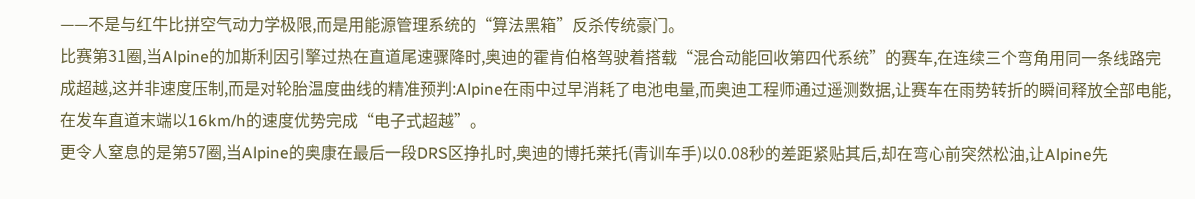——不是与红牛比拼空气动力学极限,而是用能源管理系统的“算法黑箱”反杀传统豪门。
比赛第31圈,当Alpine的加斯利因引擎过热在直道尾速骤降时,奥迪的霍肯伯格驾驶着搭载“混合动能回收第四代系统”的赛车,在连续三个弯角用同一条线路完成超越,这并非速度压制,而是对轮胎温度曲线的精准预判:Alpine在雨中过早消耗了电池电量,而奥迪工程师通过遥测数据,让赛车在雨势转折的瞬间释放全部电能,在发车直道末端以16km/h的速度优势完成“电子式超越”。
更令人窒息的是第57圈,当Alpine的奥康在最后一段DRS区挣扎时,奥迪的博托莱托(青训车手)以0.08秒的差距紧贴其后,却在弯心前突然松油,让Alpine先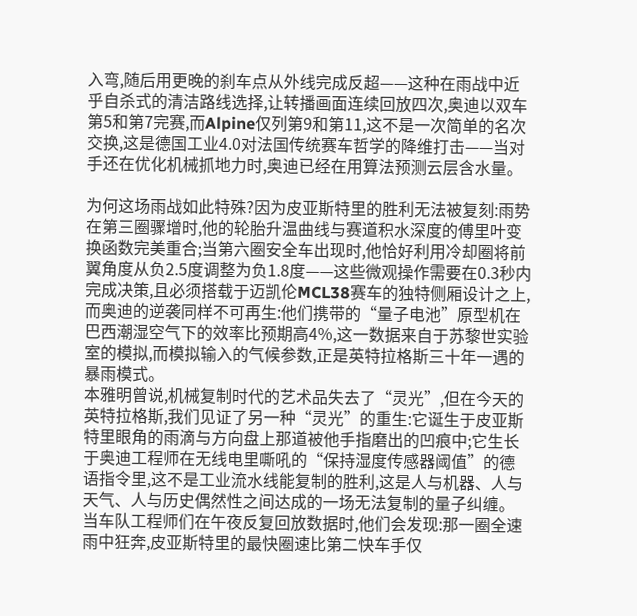入弯,随后用更晚的刹车点从外线完成反超——这种在雨战中近乎自杀式的清洁路线选择,让转播画面连续回放四次,奥迪以双车第5和第7完赛,而Alpine仅列第9和第11,这不是一次简单的名次交换,这是德国工业4.0对法国传统赛车哲学的降维打击——当对手还在优化机械抓地力时,奥迪已经在用算法预测云层含水量。

为何这场雨战如此特殊?因为皮亚斯特里的胜利无法被复刻:雨势在第三圈骤增时,他的轮胎升温曲线与赛道积水深度的傅里叶变换函数完美重合;当第六圈安全车出现时,他恰好利用冷却圈将前翼角度从负2.5度调整为负1.8度——这些微观操作需要在0.3秒内完成决策,且必须搭载于迈凯伦MCL38赛车的独特侧厢设计之上,而奥迪的逆袭同样不可再生:他们携带的“量子电池”原型机在巴西潮湿空气下的效率比预期高4%,这一数据来自于苏黎世实验室的模拟,而模拟输入的气候参数,正是英特拉格斯三十年一遇的暴雨模式。
本雅明曾说,机械复制时代的艺术品失去了“灵光”,但在今天的英特拉格斯,我们见证了另一种“灵光”的重生:它诞生于皮亚斯特里眼角的雨滴与方向盘上那道被他手指磨出的凹痕中;它生长于奥迪工程师在无线电里嘶吼的“保持湿度传感器阈值”的德语指令里,这不是工业流水线能复制的胜利,这是人与机器、人与天气、人与历史偶然性之间达成的一场无法复制的量子纠缠。
当车队工程师们在午夜反复回放数据时,他们会发现:那一圈全速雨中狂奔,皮亚斯特里的最快圈速比第二快车手仅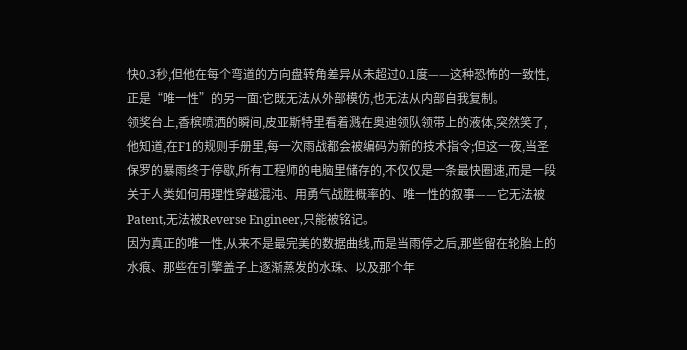快0.3秒,但他在每个弯道的方向盘转角差异从未超过0.1度——这种恐怖的一致性,正是“唯一性”的另一面:它既无法从外部模仿,也无法从内部自我复制。
领奖台上,香槟喷洒的瞬间,皮亚斯特里看着溅在奥迪领队领带上的液体,突然笑了,他知道,在F1的规则手册里,每一次雨战都会被编码为新的技术指令;但这一夜,当圣保罗的暴雨终于停歇,所有工程师的电脑里储存的,不仅仅是一条最快圈速,而是一段关于人类如何用理性穿越混沌、用勇气战胜概率的、唯一性的叙事——它无法被Patent,无法被Reverse Engineer,只能被铭记。
因为真正的唯一性,从来不是最完美的数据曲线,而是当雨停之后,那些留在轮胎上的水痕、那些在引擎盖子上逐渐蒸发的水珠、以及那个年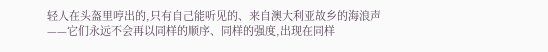轻人在头盔里哼出的,只有自己能听见的、来自澳大利亚故乡的海浪声——它们永远不会再以同样的顺序、同样的强度,出现在同样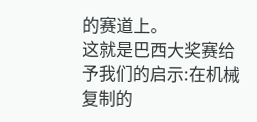的赛道上。
这就是巴西大奖赛给予我们的启示:在机械复制的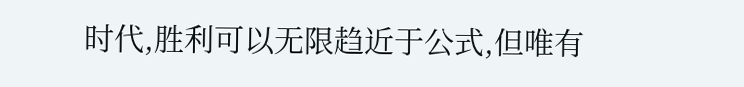时代,胜利可以无限趋近于公式,但唯有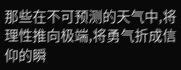那些在不可预测的天气中,将理性推向极端,将勇气折成信仰的瞬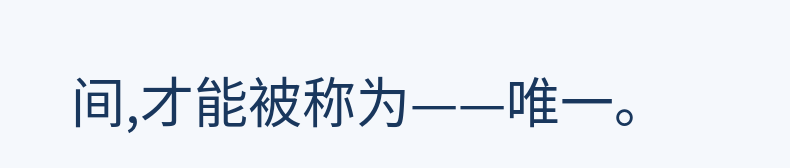间,才能被称为——唯一。